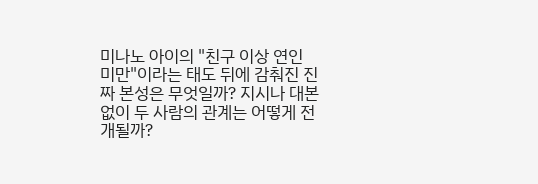미나노 아이의 "친구 이상 연인 미만"이라는 태도 뒤에 감춰진 진짜 본성은 무엇일까? 지시나 대본 없이 두 사람의 관계는 어떻게 전개될까?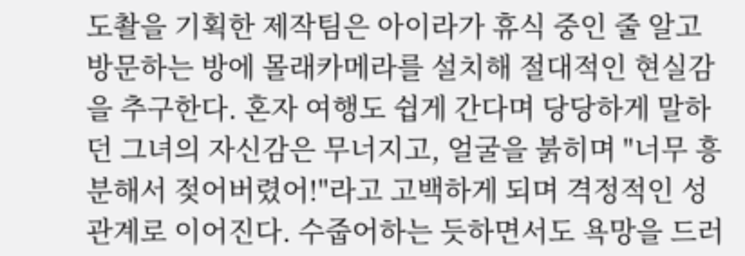도촬을 기획한 제작팀은 아이라가 휴식 중인 줄 알고 방문하는 방에 몰래카메라를 설치해 절대적인 현실감을 추구한다. 혼자 여행도 쉽게 간다며 당당하게 말하던 그녀의 자신감은 무너지고, 얼굴을 붉히며 "너무 흥분해서 젖어버렸어!"라고 고백하게 되며 격정적인 성관계로 이어진다. 수줍어하는 듯하면서도 욕망을 드러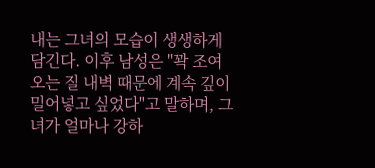내는 그녀의 모습이 생생하게 담긴다. 이후 남성은 "꽉 조여오는 질 내벽 때문에 계속 깊이 밀어넣고 싶었다"고 말하며, 그녀가 얼마나 강하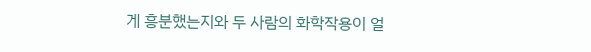게 흥분했는지와 두 사람의 화학작용이 얼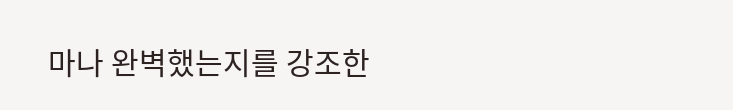마나 완벽했는지를 강조한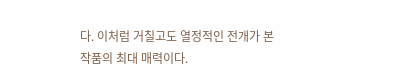다. 이처럼 거칠고도 열정적인 전개가 본 작품의 최대 매력이다.